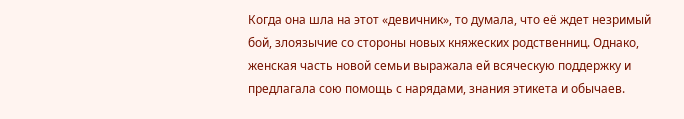Когда она шла на этот «девичник», то думала, что её ждет незримый бой, злоязычие со стороны новых княжеских родственниц. Однако, женская часть новой семьи выражала ей всяческую поддержку и предлагала сою помощь с нарядами, знания этикета и обычаев.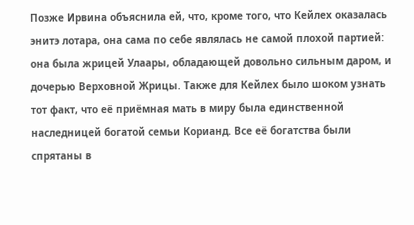Позже Ирвина объяснила ей, что, кроме того, что Кейлех оказалась энитэ лотара, она сама по себе являлась не самой плохой партией: она была жрицей Улаары, обладающей довольно сильным даром, и дочерью Верховной Жрицы. Также для Кейлех было шоком узнать тот факт, что её приёмная мать в миру была единственной наследницей богатой семьи Корианд. Все её богатства были спрятаны в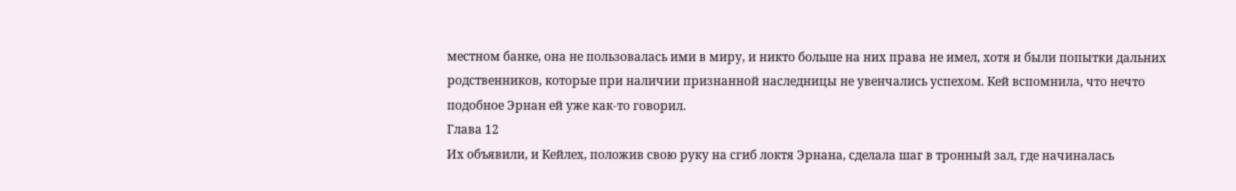местном банке, она не пользовалась ими в миру, и никто больше на них права не имел, хотя и были попытки дальних родственников, которые при наличии признанной наследницы не увенчались успехом. Кей вспомнила, что нечто подобное Эрнан ей уже как-то говорил.
Глава 12
Их объявили, и Кейлех, положив свою руку на сгиб локтя Эрнана, сделала шаг в тронный зал, где начиналась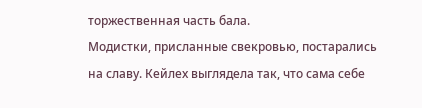торжественная часть бала.
Модистки, присланные свекровью, постарались на славу. Кейлех выглядела так, что сама себе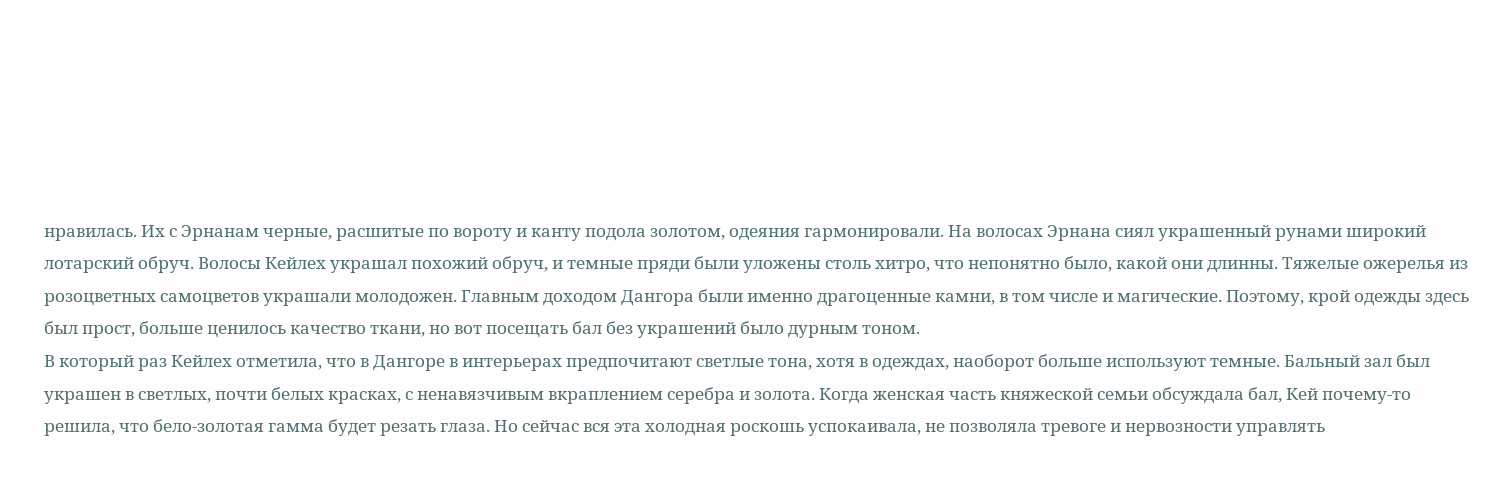нравилась. Их с Эрнанам черные, расшитые по вороту и канту подола золотом, одеяния гармонировали. На волосах Эрнана сиял украшенный рунами широкий лотарский обруч. Волосы Кейлех украшал похожий обруч, и темные пряди были уложены столь хитро, что непонятно было, какой они длинны. Тяжелые ожерелья из розоцветных самоцветов украшали молодожен. Главным доходом Дангора были именно драгоценные камни, в том числе и магические. Поэтому, крой одежды здесь был прост, больше ценилось качество ткани, но вот посещать бал без украшений было дурным тоном.
В который раз Кейлех отметила, что в Дангоре в интерьерах предпочитают светлые тона, хотя в одеждах, наоборот больше используют темные. Бальный зал был украшен в светлых, почти белых красках, с ненавязчивым вкраплением серебра и золота. Когда женская часть княжеской семьи обсуждала бал, Кей почему-то решила, что бело-золотая гамма будет резать глаза. Но сейчас вся эта холодная роскошь успокаивала, не позволяла тревоге и нервозности управлять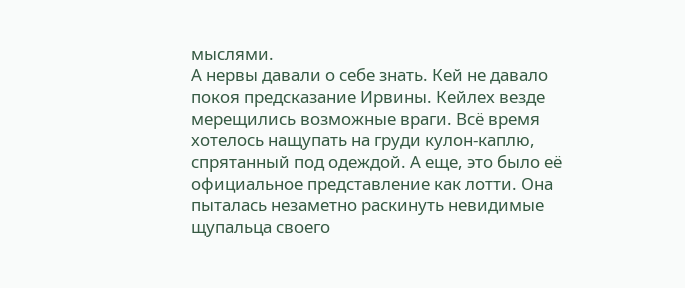мыслями.
А нервы давали о себе знать. Кей не давало покоя предсказание Ирвины. Кейлех везде мерещились возможные враги. Всё время хотелось нащупать на груди кулон-каплю, спрятанный под одеждой. А еще, это было её официальное представление как лотти. Она пыталась незаметно раскинуть невидимые щупальца своего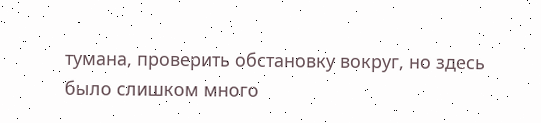тумана, проверить обстановку вокруг, но здесь было слишком много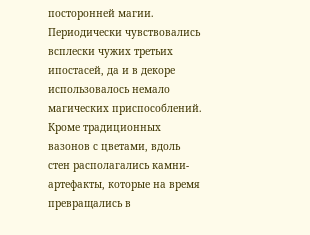посторонней магии. Периодически чувствовались всплески чужих третьих ипостасей, да и в декоре использовалось немало магических приспособлений. Кроме традиционных вазонов с цветами, вдоль стен располагались камни-артефакты, которые на время превращались в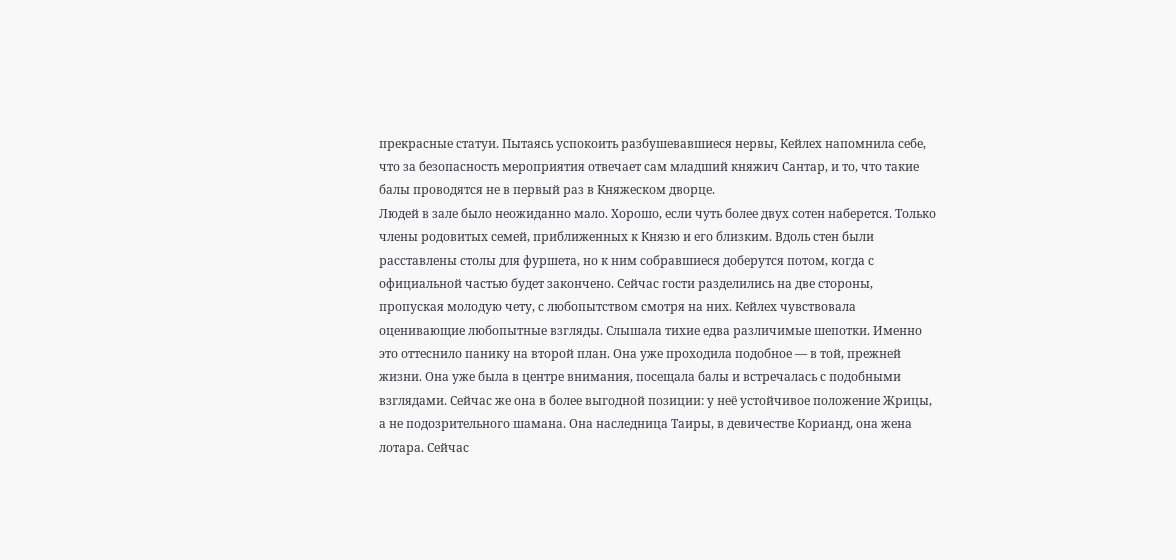прекрасные статуи. Пытаясь успокоить разбушевавшиеся нервы, Кейлех напомнила себе, что за безопасность мероприятия отвечает сам младший княжич Сантар, и то, что такие балы проводятся не в первый раз в Княжеском дворце.
Людей в зале было неожиданно мало. Хорошо, если чуть более двух сотен наберется. Только члены родовитых семей, приближенных к Князю и его близким. Вдоль стен были расставлены столы для фуршета, но к ним собравшиеся доберутся потом, когда с официальной частью будет закончено. Сейчас гости разделились на две стороны, пропуская молодую чету, с любопытством смотря на них. Кейлех чувствовала оценивающие любопытные взгляды. Слышала тихие едва различимые шепотки. Именно это оттеснило панику на второй план. Она уже проходила подобное — в той, прежней жизни. Она уже была в центре внимания, посещала балы и встречалась с подобными взглядами. Сейчас же она в более выгодной позиции: у неё устойчивое положение Жрицы, а не подозрительного шамана. Она наследница Таиры, в девичестве Корианд, она жена лотара. Сейчас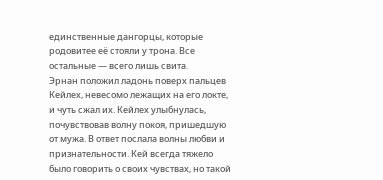единственные дангорцы, которые родовитее её стояли у трона. Все остальные — всего лишь свита.
Эрнан положил ладонь поверх пальцев Кейлех, невесомо лежащих на его локте, и чуть сжал их. Кейлех улыбнулась, почувствовав волну покоя, пришедшую от мужа. В ответ послала волны любви и признательности. Кей всегда тяжело было говорить о своих чувствах, но такой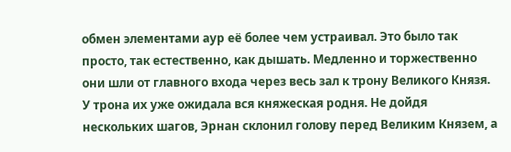обмен элементами аур её более чем устраивал. Это было так просто, так естественно, как дышать. Медленно и торжественно они шли от главного входа через весь зал к трону Великого Князя. У трона их уже ожидала вся княжеская родня. Не дойдя нескольких шагов, Эрнан склонил голову перед Великим Князем, а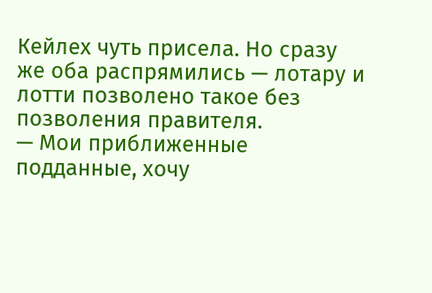Кейлех чуть присела. Но сразу же оба распрямились — лотару и лотти позволено такое без позволения правителя.
— Мои приближенные подданные, хочу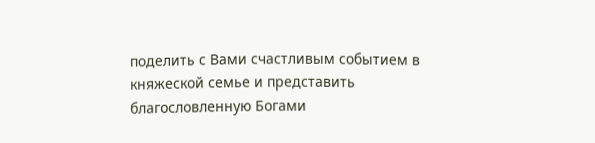поделить с Вами счастливым событием в княжеской семье и представить благословленную Богами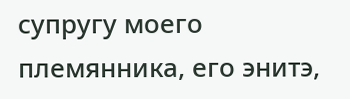супругу моего племянника, его энитэ,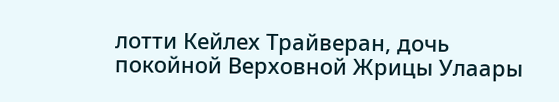лотти Кейлех Трайверан, дочь покойной Верховной Жрицы Улаары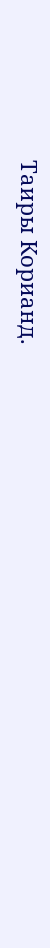Таиры Корианд.